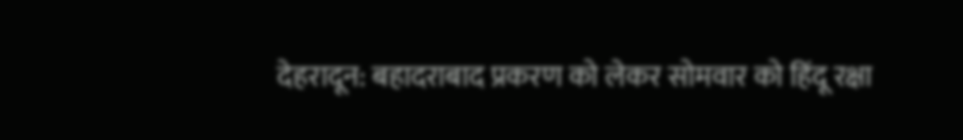देहरादून: बहादराबाद प्रकरण को लेकर सोमवार को हिंदू रक्षा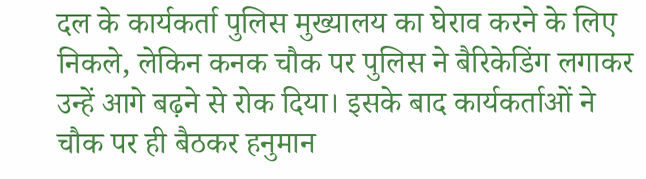दल के कार्यकर्ता पुलिस मुख्यालय का घेराव करने के लिए निकले, लेकिन कनक चौक पर पुलिस ने बैरिकेडिंग लगाकर उन्हें आगे बढ़ने से रोक दिया। इसके बाद कार्यकर्ताओं ने चौक पर ही बैठकर हनुमान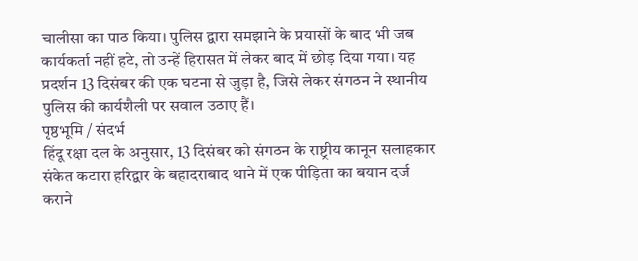चालीसा का पाठ किया। पुलिस द्वारा समझाने के प्रयासों के बाद भी जब कार्यकर्ता नहीं हटे, तो उन्हें हिरासत में लेकर बाद में छोड़ दिया गया। यह प्रदर्शन 13 दिसंबर की एक घटना से जुड़ा है, जिसे लेकर संगठन ने स्थानीय पुलिस की कार्यशैली पर सवाल उठाए हैं।
पृष्ठभूमि / संदर्भ
हिंदू रक्षा दल के अनुसार, 13 दिसंबर को संगठन के राष्ट्रीय कानून सलाहकार संकेत कटारा हरिद्वार के बहादराबाद थाने में एक पीड़िता का बयान दर्ज कराने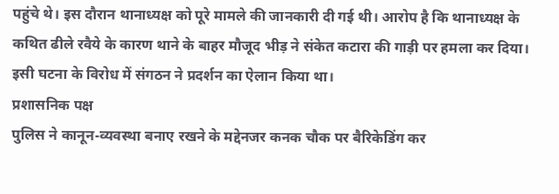पहुंचे थे। इस दौरान थानाध्यक्ष को पूरे मामले की जानकारी दी गई थी। आरोप है कि थानाध्यक्ष के कथित ढीले रवैये के कारण थाने के बाहर मौजूद भीड़ ने संकेत कटारा की गाड़ी पर हमला कर दिया। इसी घटना के विरोध में संगठन ने प्रदर्शन का ऐलान किया था।
प्रशासनिक पक्ष
पुलिस ने कानून-व्यवस्था बनाए रखने के मद्देनजर कनक चौक पर बैरिकेडिंग कर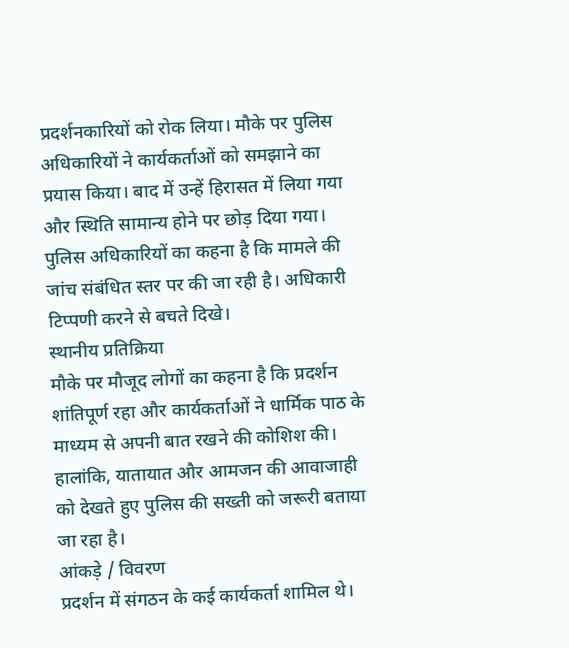प्रदर्शनकारियों को रोक लिया। मौके पर पुलिस अधिकारियों ने कार्यकर्ताओं को समझाने का प्रयास किया। बाद में उन्हें हिरासत में लिया गया और स्थिति सामान्य होने पर छोड़ दिया गया। पुलिस अधिकारियों का कहना है कि मामले की जांच संबंधित स्तर पर की जा रही है। अधिकारी टिप्पणी करने से बचते दिखे।
स्थानीय प्रतिक्रिया
मौके पर मौजूद लोगों का कहना है कि प्रदर्शन शांतिपूर्ण रहा और कार्यकर्ताओं ने धार्मिक पाठ के माध्यम से अपनी बात रखने की कोशिश की। हालांकि, यातायात और आमजन की आवाजाही को देखते हुए पुलिस की सख्ती को जरूरी बताया जा रहा है।
आंकड़े / विवरण
प्रदर्शन में संगठन के कई कार्यकर्ता शामिल थे।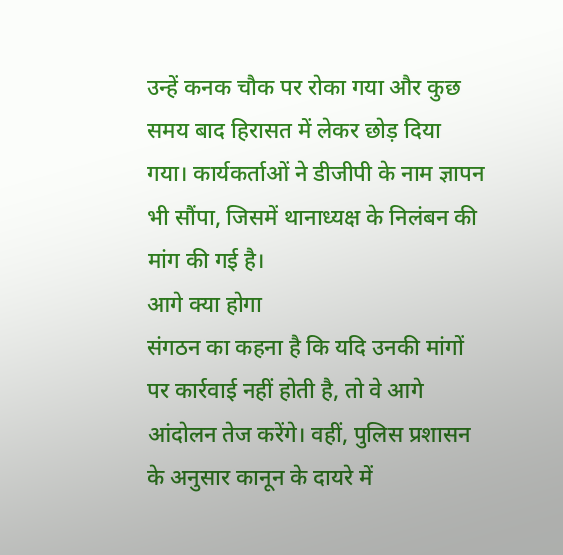उन्हें कनक चौक पर रोका गया और कुछ समय बाद हिरासत में लेकर छोड़ दिया गया। कार्यकर्ताओं ने डीजीपी के नाम ज्ञापन भी सौंपा, जिसमें थानाध्यक्ष के निलंबन की मांग की गई है।
आगे क्या होगा
संगठन का कहना है कि यदि उनकी मांगों पर कार्रवाई नहीं होती है, तो वे आगे आंदोलन तेज करेंगे। वहीं, पुलिस प्रशासन के अनुसार कानून के दायरे में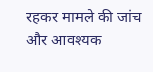रहकर मामले की जांच और आवश्यक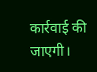कार्रवाई की जाएगी।